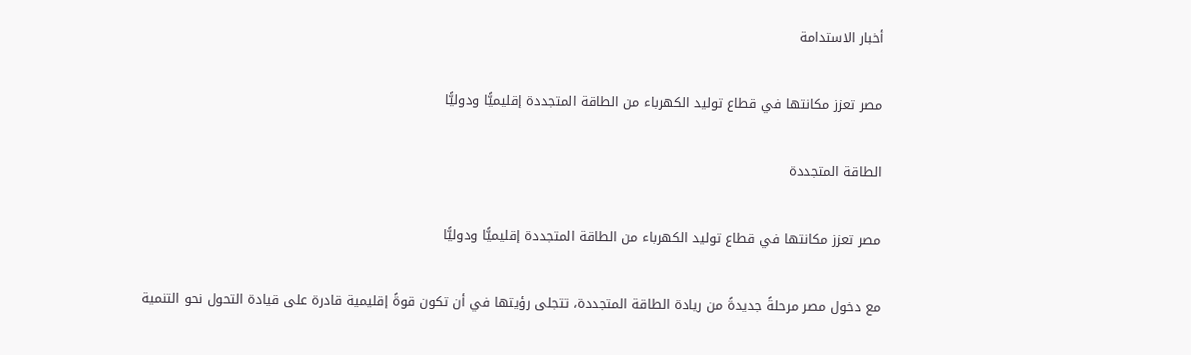أخبار الاستدامة

مصر تعزز مكانتها في قطاع توليد الكهرباء من الطاقة المتجددة إقليميًّا ودوليًّا

الطاقة المتجددة

مصر تعزز مكانتها في قطاع توليد الكهرباء من الطاقة المتجددة إقليميًّا ودوليًّا

مع دخول مصر مرحلةً جديدةً من ريادة الطاقة المتجددة، تتجلى رؤيتها في أن تكون قوةً إقليمية قادرة على قيادة التحول نحو التنمية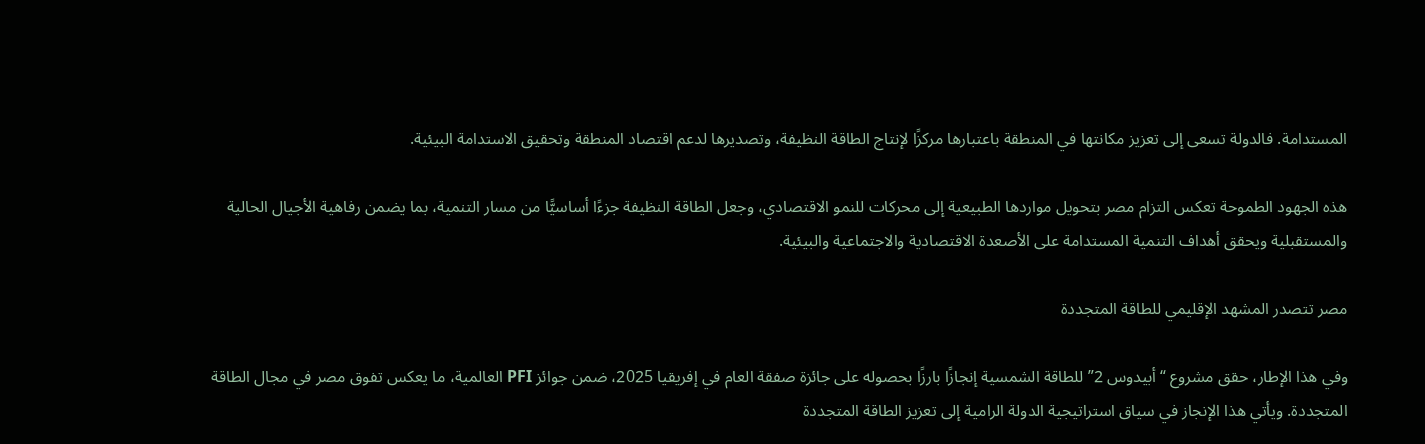المستدامة. فالدولة تسعى إلى تعزيز مكانتها في المنطقة باعتبارها مركزًا لإنتاج الطاقة النظيفة، وتصديرها لدعم اقتصاد المنطقة وتحقيق الاستدامة البيئية.

هذه الجهود الطموحة تعكس التزام مصر بتحويل مواردها الطبيعية إلى محركات للنمو الاقتصادي، وجعل الطاقة النظيفة جزءًا أساسيًّا من مسار التنمية، بما يضمن رفاهية الأجيال الحالية والمستقبلية ويحقق أهداف التنمية المستدامة على الأصعدة الاقتصادية والاجتماعية والبيئية.

مصر تتصدر المشهد الإقليمي للطاقة المتجددة

وفي هذا الإطار، حقق مشروع “أبيدوس 2” للطاقة الشمسية إنجازًا بارزًا بحصوله على جائزة صفقة العام في إفريقيا 2025، ضمن جوائز PFI العالمية، ما يعكس تفوق مصر في مجال الطاقة المتجددة. ويأتي هذا الإنجاز في سياق استراتيجية الدولة الرامية إلى تعزيز الطاقة المتجددة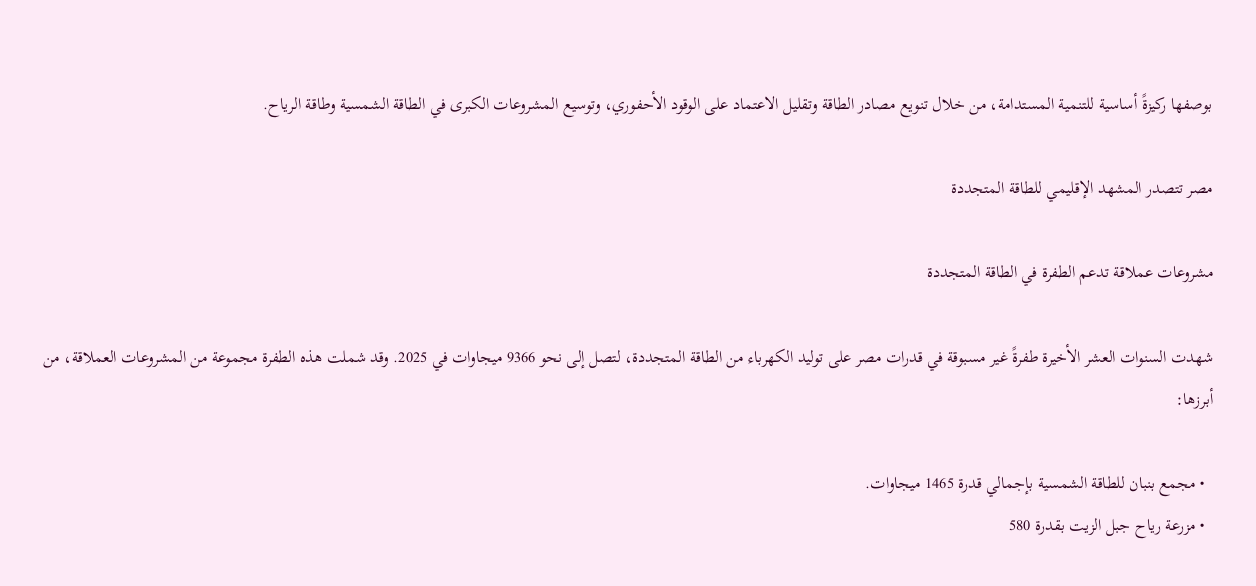بوصفها ركيزةً أساسية للتنمية المستدامة، من خلال تنويع مصادر الطاقة وتقليل الاعتماد على الوقود الأحفوري، وتوسيع المشروعات الكبرى في الطاقة الشمسية وطاقة الرياح.

مصر تتصدر المشهد الإقليمي للطاقة المتجددة

مشروعات عملاقة تدعم الطفرة في الطاقة المتجددة

شهدت السنوات العشر الأخيرة طفرةً غير مسبوقة في قدرات مصر على توليد الكهرباء من الطاقة المتجددة، لتصل إلى نحو 9366 ميجاوات في 2025. وقد شملت هذه الطفرة مجموعة من المشروعات العملاقة، من أبرزها:

  • مجمع بنبان للطاقة الشمسية بإجمالي قدرة 1465 ميجاوات.
  • مزرعة رياح جبل الزيت بقدرة 580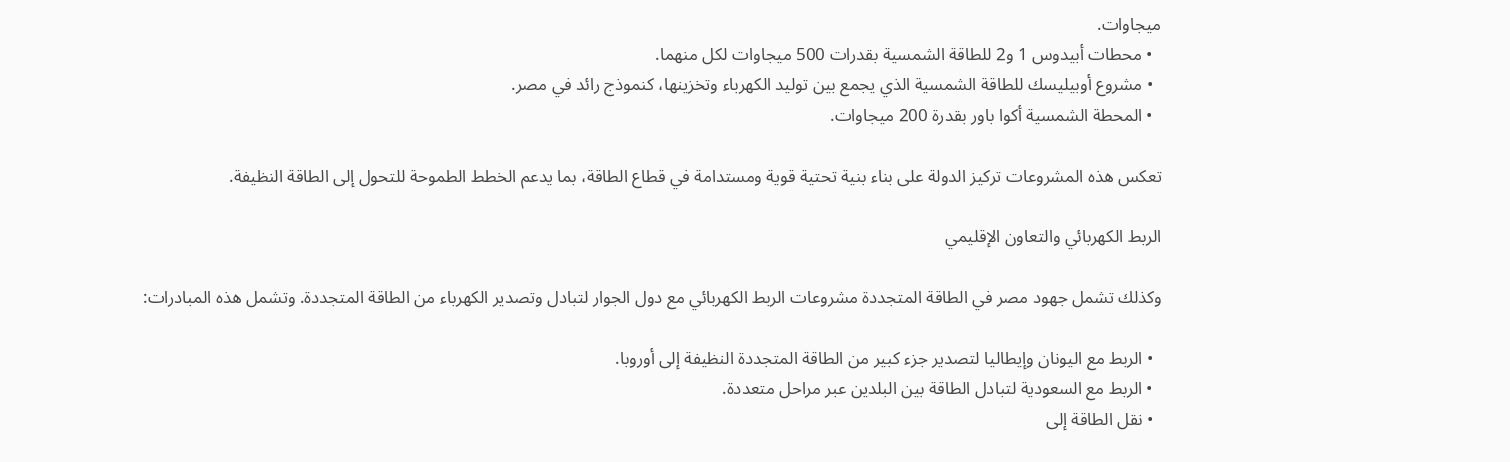ميجاوات.
  • محطات أبيدوس 1 و2 للطاقة الشمسية بقدرات 500 ميجاوات لكل منهما.
  • مشروع أوبيليسك للطاقة الشمسية الذي يجمع بين توليد الكهرباء وتخزينها، كنموذج رائد في مصر.
  • المحطة الشمسية أكوا باور بقدرة 200 ميجاوات.

تعكس هذه المشروعات تركيز الدولة على بناء بنية تحتية قوية ومستدامة في قطاع الطاقة، بما يدعم الخطط الطموحة للتحول إلى الطاقة النظيفة.

الربط الكهربائي والتعاون الإقليمي

وكذلك تشمل جهود مصر في الطاقة المتجددة مشروعات الربط الكهربائي مع دول الجوار لتبادل وتصدير الكهرباء من الطاقة المتجددة. وتشمل هذه المبادرات:

  • الربط مع اليونان وإيطاليا لتصدير جزء كبير من الطاقة المتجددة النظيفة إلى أوروبا.
  • الربط مع السعودية لتبادل الطاقة بين البلدين عبر مراحل متعددة.
  • نقل الطاقة إلى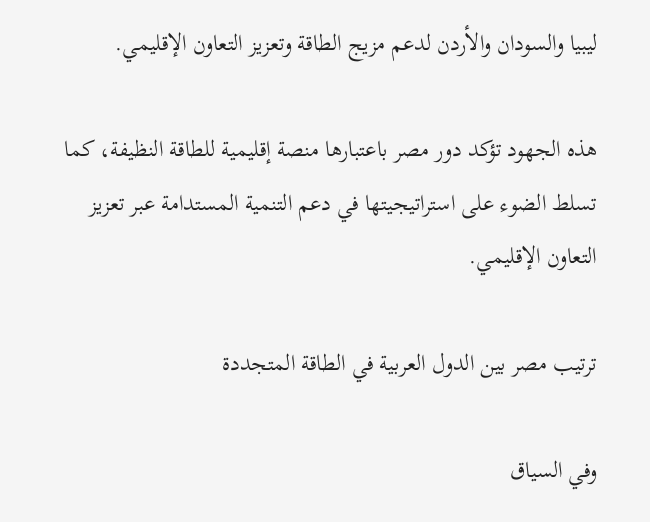ليبيا والسودان والأردن لدعم مزيج الطاقة وتعزيز التعاون الإقليمي.

هذه الجهود تؤكد دور مصر باعتبارها منصة إقليمية للطاقة النظيفة، كما تسلط الضوء على استراتيجيتها في دعم التنمية المستدامة عبر تعزيز التعاون الإقليمي.

ترتيب مصر بين الدول العربية في الطاقة المتجددة

وفي السياق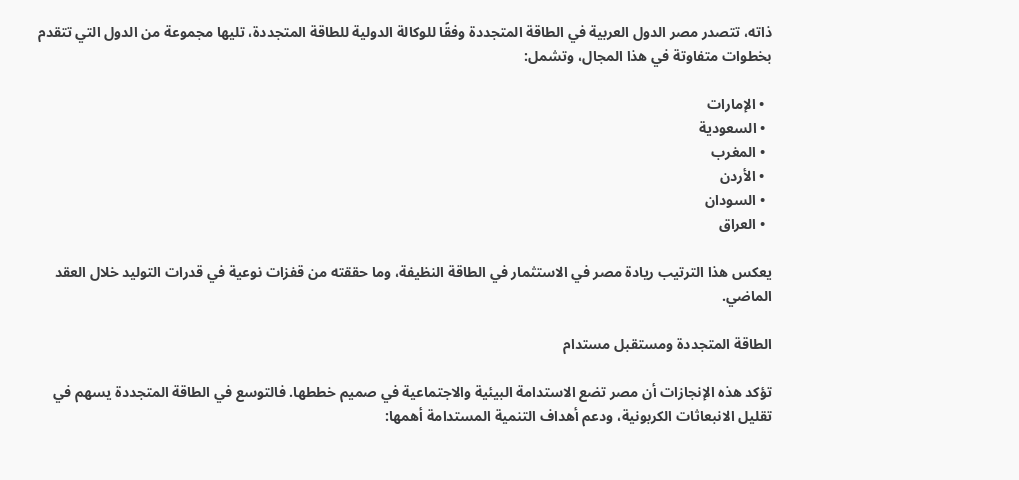ذاته، تتصدر مصر الدول العربية في الطاقة المتجددة وفقًا للوكالة الدولية للطاقة المتجددة، تليها مجموعة من الدول التي تتقدم بخطوات متفاوتة في هذا المجال، وتشمل:

  • الإمارات
  • السعودية
  • المغرب
  • الأردن
  • السودان
  • العراق

يعكس هذا الترتيب ريادة مصر في الاستثمار في الطاقة النظيفة، وما حققته من قفزات نوعية في قدرات التوليد خلال العقد الماضي.

الطاقة المتجددة ومستقبل مستدام

تؤكد هذه الإنجازات أن مصر تضع الاستدامة البيئية والاجتماعية في صميم خططها. فالتوسع في الطاقة المتجددة يسهم في تقليل الانبعاثات الكربونية، ودعم أهداف التنمية المستدامة أهمها: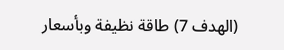(الهدف 7) طاقة نظيفة وبأسعار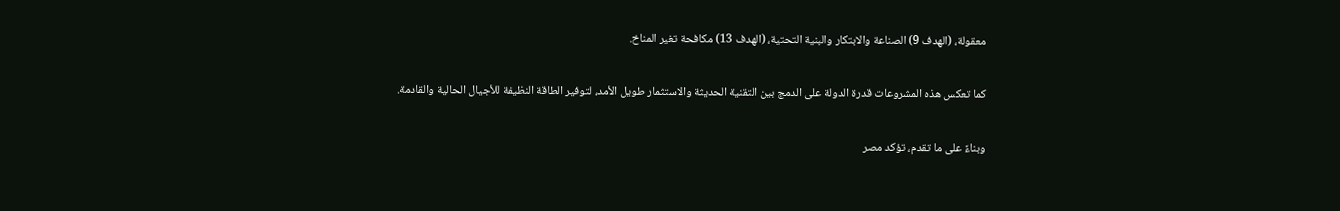معقولة، (الهدف 9) الصناعة والابتكار والبنية التحتية، (الهدف 13) مكافحة تغير المناخ.

كما تعكس هذه المشروعات قدرة الدولة على الدمج بين التقنية الحديثة والاستثمار طويل الأمد، لتوفير الطاقة النظيفة للأجيال الحالية والقادمة.

وبناءً على ما تقدم، تؤكد مصر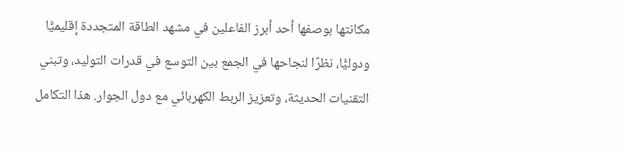مكانتها بوصفها أحد أبرز الفاعلين في مشهد الطاقة المتجددة إقليميًّا ودوليًّا، نظرًا لنجاحها في الجمع بين التوسع في قدرات التوليد، وتبني التقنيات الحديثة، وتعزيز الربط الكهربائي مع دول الجوار. هذا التكامل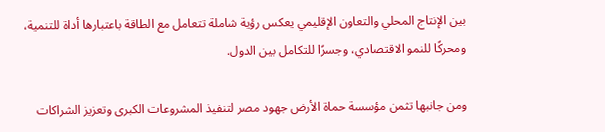بين الإنتاج المحلي والتعاون الإقليمي يعكس رؤية شاملة تتعامل مع الطاقة باعتبارها أداة للتنمية، ومحركًا للنمو الاقتصادي، وجسرًا للتكامل بين الدول.

ومن جانبها تثمن مؤسسة حماة الأرض جهود مصر لتنفيذ المشروعات الكبرى وتعزيز الشراكات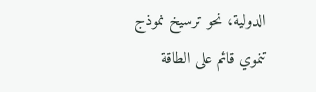الدولية، نحو ترسيخ نموذج تنموي قائم على الطاقة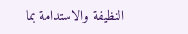النظيفة والاستدامة بما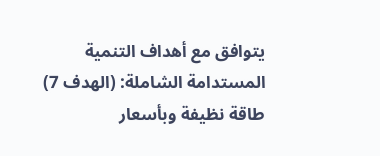يتوافق مع أهداف التنمية المستدامة الشاملة: (الهدف 7) طاقة نظيفة وبأسعار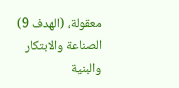معقولة، (الهدف 9) الصناعة والابتكار والبنية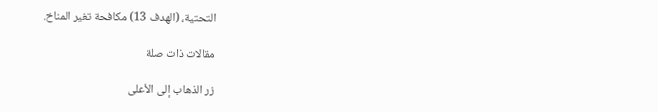التحتية، (الهدف 13) مكافحة تغير المناخ.

مقالات ذات صلة

زر الذهاب إلى الأعلى